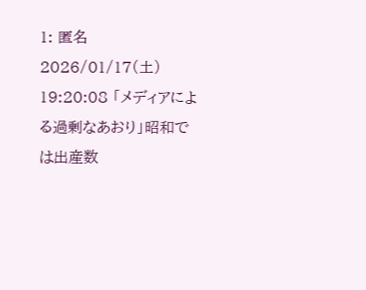1: 匿名 2026/01/17(土) 19:20:08 「メディアによる過剰なあおり」昭和では出産数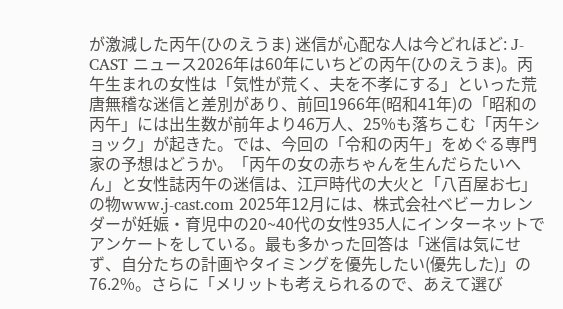が激減した丙午(ひのえうま) 迷信が心配な人は今どれほど: J-CAST ニュース2026年は60年にいちどの丙午(ひのえうま)。丙午生まれの女性は「気性が荒く、夫を不孝にする」といった荒唐無稽な迷信と差別があり、前回1966年(昭和41年)の「昭和の丙午」には出生数が前年より46万人、25%も落ちこむ「丙午ショック」が起きた。では、今回の「令和の丙午」をめぐる専門家の予想はどうか。「丙午の女の赤ちゃんを生んだらたいへん」と女性誌丙午の迷信は、江戸時代の大火と「八百屋お七」の物www.j-cast.com 2025年12月には、株式会社ベビーカレンダーが妊娠・育児中の20~40代の女性935人にインターネットでアンケートをしている。最も多かった回答は「迷信は気にせず、自分たちの計画やタイミングを優先したい(優先した)」の76.2%。さらに「メリットも考えられるので、あえて選び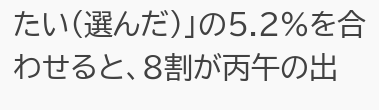たい(選んだ)」の5.2%を合わせると、8割が丙午の出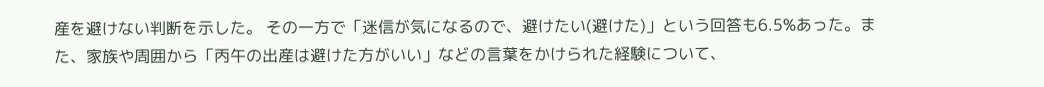産を避けない判断を示した。 その一方で「迷信が気になるので、避けたい(避けた)」という回答も6.5%あった。また、家族や周囲から「丙午の出産は避けた方がいい」などの言葉をかけられた経験について、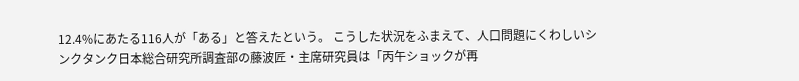12.4%にあたる116人が「ある」と答えたという。 こうした状況をふまえて、人口問題にくわしいシンクタンク日本総合研究所調査部の藤波匠・主席研究員は「丙午ショックが再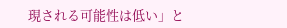現される可能性は低い」と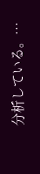分析している。…